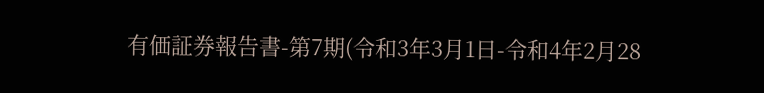有価証券報告書-第7期(令和3年3月1日-令和4年2月28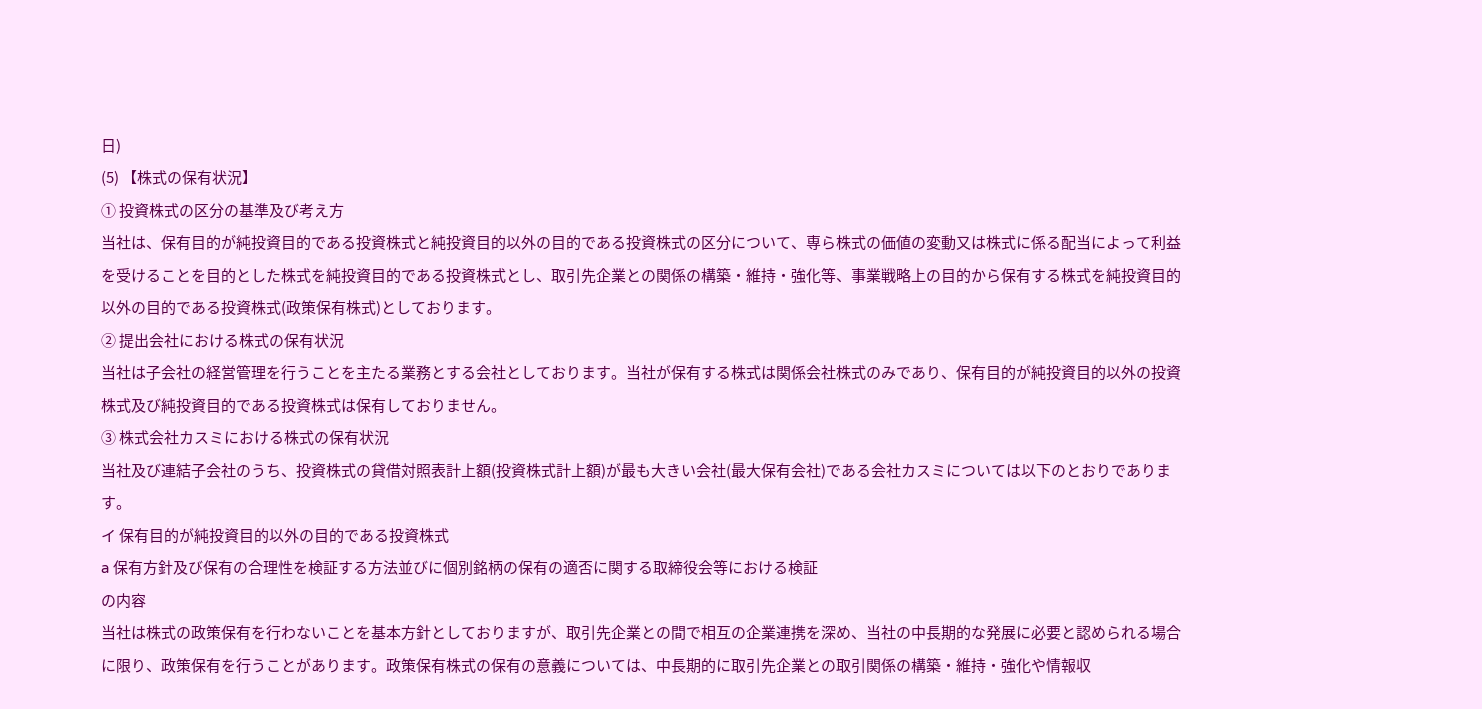日)
(5) 【株式の保有状況】
① 投資株式の区分の基準及び考え方
当社は、保有目的が純投資目的である投資株式と純投資目的以外の目的である投資株式の区分について、専ら株式の価値の変動又は株式に係る配当によって利益を受けることを目的とした株式を純投資目的である投資株式とし、取引先企業との関係の構築・維持・強化等、事業戦略上の目的から保有する株式を純投資目的以外の目的である投資株式(政策保有株式)としております。
② 提出会社における株式の保有状況
当社は子会社の経営管理を行うことを主たる業務とする会社としております。当社が保有する株式は関係会社株式のみであり、保有目的が純投資目的以外の投資株式及び純投資目的である投資株式は保有しておりません。
③ 株式会社カスミにおける株式の保有状況
当社及び連結子会社のうち、投資株式の貸借対照表計上額(投資株式計上額)が最も大きい会社(最大保有会社)である会社カスミについては以下のとおりであります。
イ 保有目的が純投資目的以外の目的である投資株式
a 保有方針及び保有の合理性を検証する方法並びに個別銘柄の保有の適否に関する取締役会等における検証
の内容
当社は株式の政策保有を行わないことを基本方針としておりますが、取引先企業との間で相互の企業連携を深め、当社の中長期的な発展に必要と認められる場合に限り、政策保有を行うことがあります。政策保有株式の保有の意義については、中長期的に取引先企業との取引関係の構築・維持・強化や情報収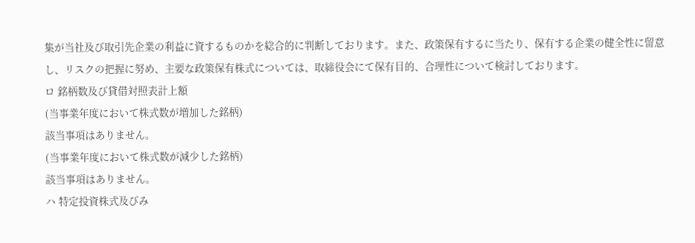集が当社及び取引先企業の利益に資するものかを総合的に判断しております。また、政策保有するに当たり、保有する企業の健全性に留意し、リスクの把握に努め、主要な政策保有株式については、取締役会にて保有目的、合理性について検討しております。
ロ 銘柄数及び貸借対照表計上額
(当事業年度において株式数が増加した銘柄)
該当事項はありません。
(当事業年度において株式数が減少した銘柄)
該当事項はありません。
ハ 特定投資株式及びみ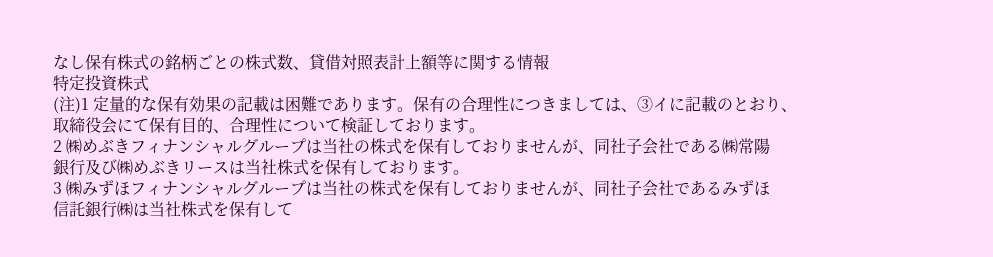なし保有株式の銘柄ごとの株式数、貸借対照表計上額等に関する情報
特定投資株式
(注)1 定量的な保有効果の記載は困難であります。保有の合理性につきましては、③イに記載のとおり、
取締役会にて保有目的、合理性について検証しております。
2 ㈱めぶきフィナンシャルグループは当社の株式を保有しておりませんが、同社子会社である㈱常陽
銀行及び㈱めぶきリースは当社株式を保有しております。
3 ㈱みずほフィナンシャルグループは当社の株式を保有しておりませんが、同社子会社であるみずほ
信託銀行㈱は当社株式を保有して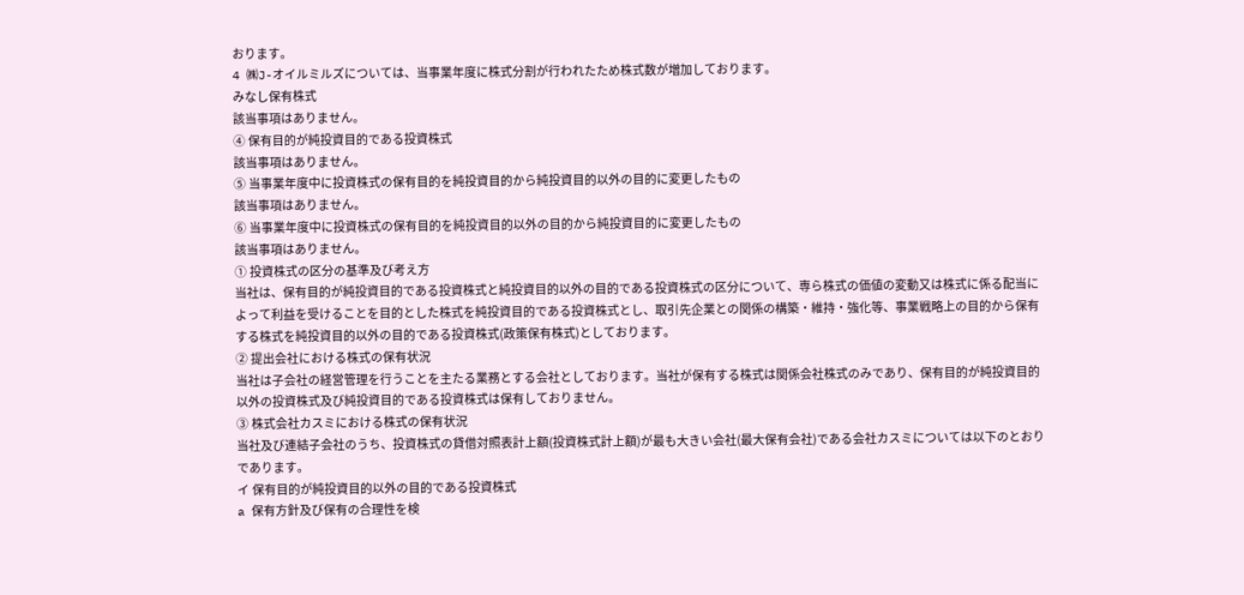おります。
4 ㈱J-オイルミルズについては、当事業年度に株式分割が行われたため株式数が増加しております。
みなし保有株式
該当事項はありません。
④ 保有目的が純投資目的である投資株式
該当事項はありません。
⑤ 当事業年度中に投資株式の保有目的を純投資目的から純投資目的以外の目的に変更したもの
該当事項はありません。
⑥ 当事業年度中に投資株式の保有目的を純投資目的以外の目的から純投資目的に変更したもの
該当事項はありません。
① 投資株式の区分の基準及び考え方
当社は、保有目的が純投資目的である投資株式と純投資目的以外の目的である投資株式の区分について、専ら株式の価値の変動又は株式に係る配当によって利益を受けることを目的とした株式を純投資目的である投資株式とし、取引先企業との関係の構築・維持・強化等、事業戦略上の目的から保有する株式を純投資目的以外の目的である投資株式(政策保有株式)としております。
② 提出会社における株式の保有状況
当社は子会社の経営管理を行うことを主たる業務とする会社としております。当社が保有する株式は関係会社株式のみであり、保有目的が純投資目的以外の投資株式及び純投資目的である投資株式は保有しておりません。
③ 株式会社カスミにおける株式の保有状況
当社及び連結子会社のうち、投資株式の貸借対照表計上額(投資株式計上額)が最も大きい会社(最大保有会社)である会社カスミについては以下のとおりであります。
イ 保有目的が純投資目的以外の目的である投資株式
a 保有方針及び保有の合理性を検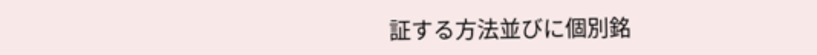証する方法並びに個別銘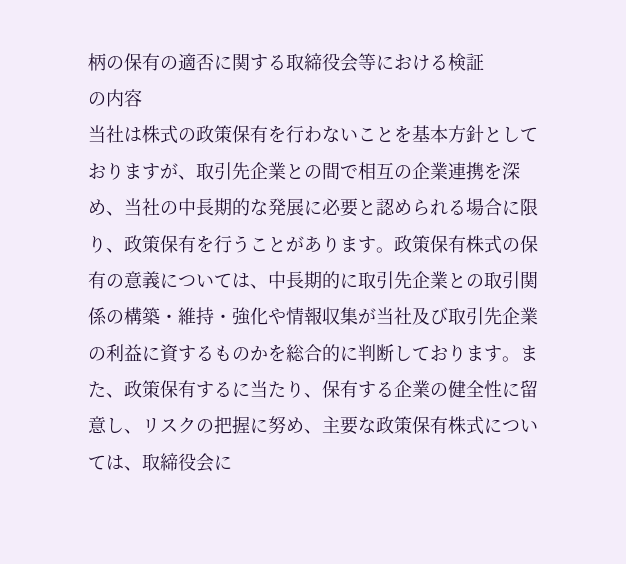柄の保有の適否に関する取締役会等における検証
の内容
当社は株式の政策保有を行わないことを基本方針としておりますが、取引先企業との間で相互の企業連携を深め、当社の中長期的な発展に必要と認められる場合に限り、政策保有を行うことがあります。政策保有株式の保有の意義については、中長期的に取引先企業との取引関係の構築・維持・強化や情報収集が当社及び取引先企業の利益に資するものかを総合的に判断しております。また、政策保有するに当たり、保有する企業の健全性に留意し、リスクの把握に努め、主要な政策保有株式については、取締役会に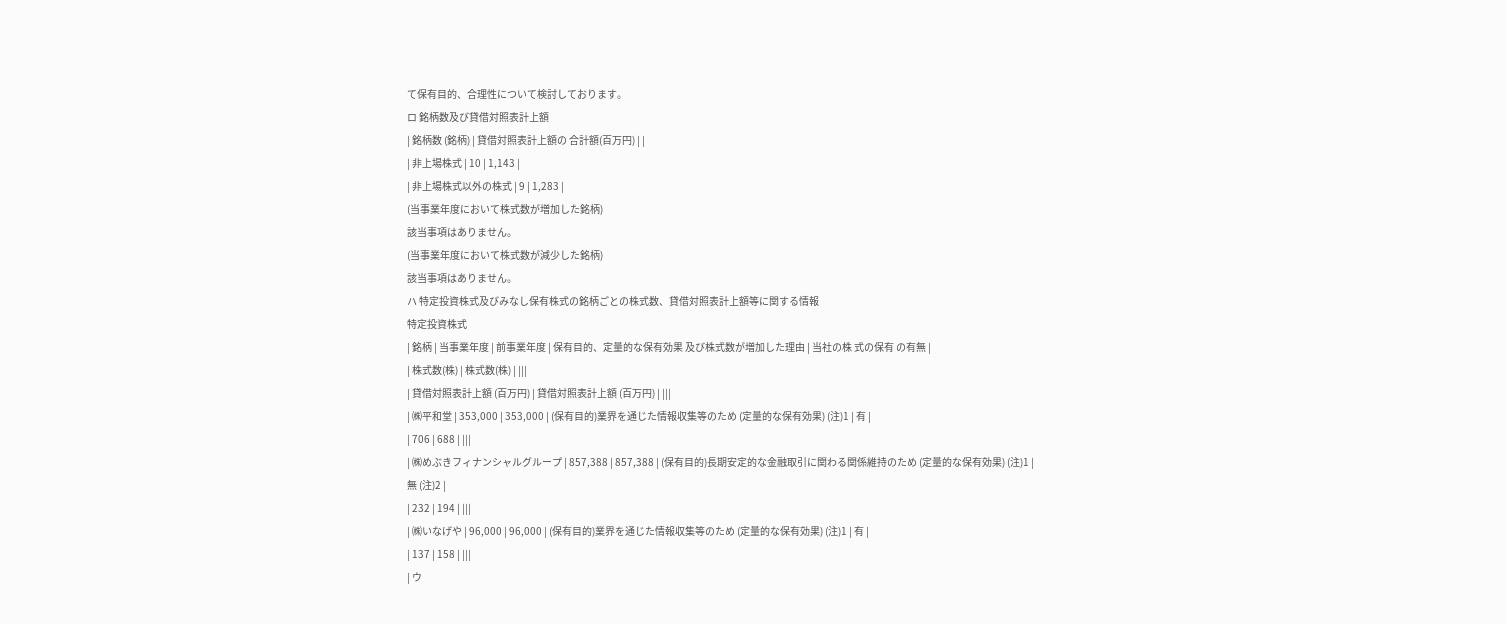て保有目的、合理性について検討しております。
ロ 銘柄数及び貸借対照表計上額
| 銘柄数 (銘柄) | 貸借対照表計上額の 合計額(百万円) | |
| 非上場株式 | 10 | 1,143 |
| 非上場株式以外の株式 | 9 | 1,283 |
(当事業年度において株式数が増加した銘柄)
該当事項はありません。
(当事業年度において株式数が減少した銘柄)
該当事項はありません。
ハ 特定投資株式及びみなし保有株式の銘柄ごとの株式数、貸借対照表計上額等に関する情報
特定投資株式
| 銘柄 | 当事業年度 | 前事業年度 | 保有目的、定量的な保有効果 及び株式数が増加した理由 | 当社の株 式の保有 の有無 |
| 株式数(株) | 株式数(株) | |||
| 貸借対照表計上額 (百万円) | 貸借対照表計上額 (百万円) | |||
| ㈱平和堂 | 353,000 | 353,000 | (保有目的)業界を通じた情報収集等のため (定量的な保有効果) (注)1 | 有 |
| 706 | 688 | |||
| ㈱めぶきフィナンシャルグループ | 857,388 | 857,388 | (保有目的)長期安定的な金融取引に関わる関係維持のため (定量的な保有効果) (注)1 | 無 (注)2 |
| 232 | 194 | |||
| ㈱いなげや | 96,000 | 96,000 | (保有目的)業界を通じた情報収集等のため (定量的な保有効果) (注)1 | 有 |
| 137 | 158 | |||
| ウ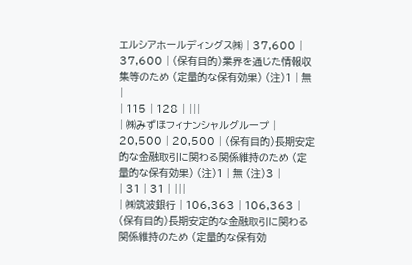エルシアホールディングス㈱ | 37,600 | 37,600 | (保有目的)業界を通じた情報収集等のため (定量的な保有効果) (注)1 | 無 |
| 115 | 128 | |||
| ㈱みずほフィナンシャルグループ | 20,500 | 20,500 | (保有目的)長期安定的な金融取引に関わる関係維持のため (定量的な保有効果) (注)1 | 無 (注)3 |
| 31 | 31 | |||
| ㈱筑波銀行 | 106,363 | 106,363 | (保有目的)長期安定的な金融取引に関わる関係維持のため (定量的な保有効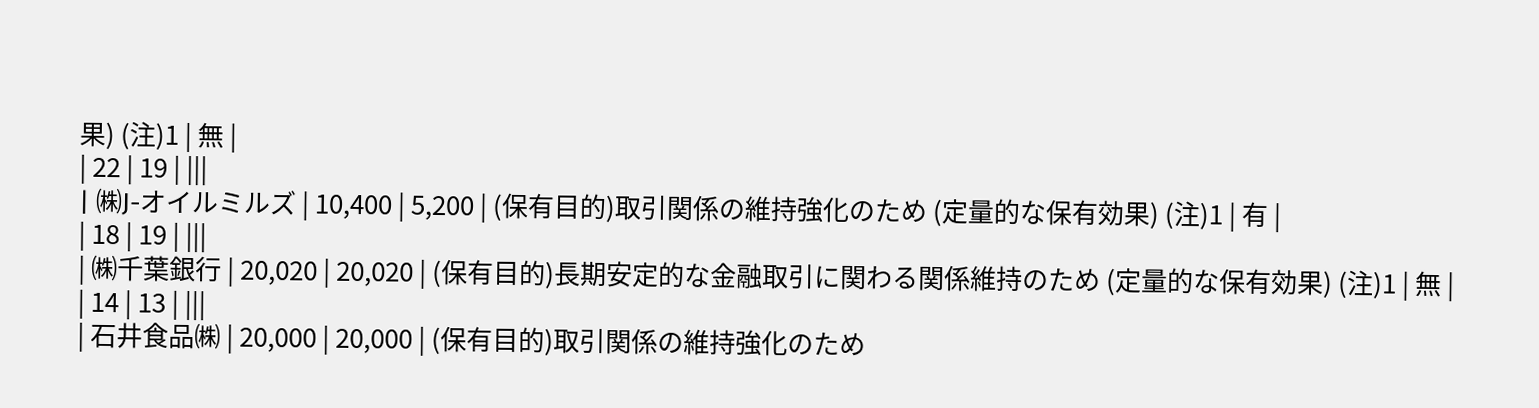果) (注)1 | 無 |
| 22 | 19 | |||
| ㈱J-オイルミルズ | 10,400 | 5,200 | (保有目的)取引関係の維持強化のため (定量的な保有効果) (注)1 | 有 |
| 18 | 19 | |||
| ㈱千葉銀行 | 20,020 | 20,020 | (保有目的)長期安定的な金融取引に関わる関係維持のため (定量的な保有効果) (注)1 | 無 |
| 14 | 13 | |||
| 石井食品㈱ | 20,000 | 20,000 | (保有目的)取引関係の維持強化のため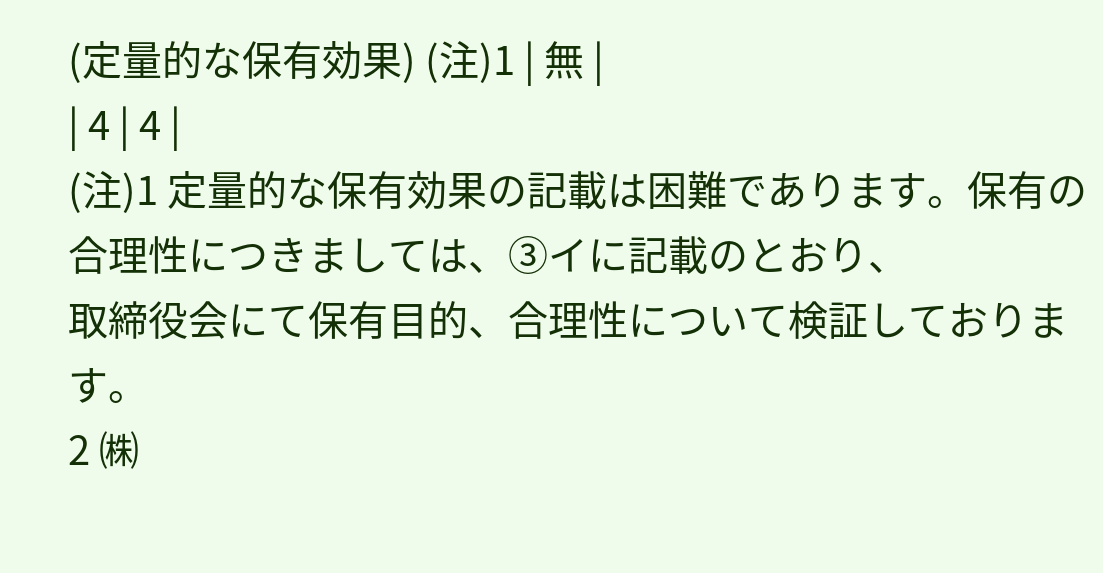(定量的な保有効果) (注)1 | 無 |
| 4 | 4 |
(注)1 定量的な保有効果の記載は困難であります。保有の合理性につきましては、③イに記載のとおり、
取締役会にて保有目的、合理性について検証しております。
2 ㈱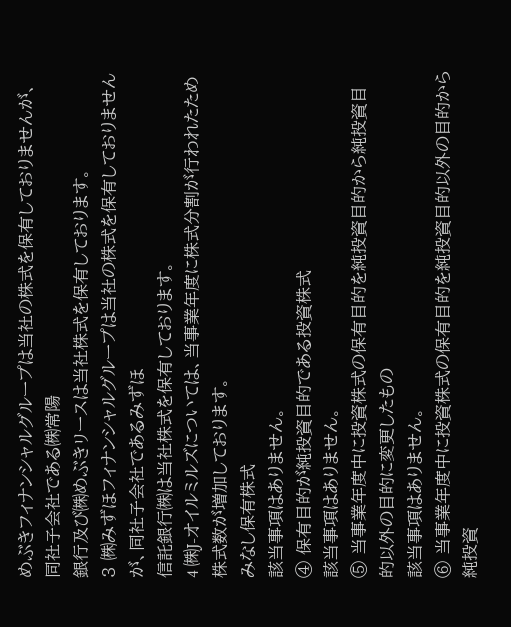めぶきフィナンシャルグループは当社の株式を保有しておりませんが、同社子会社である㈱常陽
銀行及び㈱めぶきリースは当社株式を保有しております。
3 ㈱みずほフィナンシャルグループは当社の株式を保有しておりませんが、同社子会社であるみずほ
信託銀行㈱は当社株式を保有しております。
4 ㈱J-オイルミルズについては、当事業年度に株式分割が行われたため株式数が増加しております。
みなし保有株式
該当事項はありません。
④ 保有目的が純投資目的である投資株式
該当事項はありません。
⑤ 当事業年度中に投資株式の保有目的を純投資目的から純投資目的以外の目的に変更したもの
該当事項はありません。
⑥ 当事業年度中に投資株式の保有目的を純投資目的以外の目的から純投資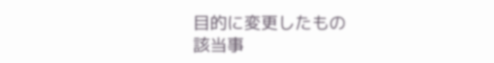目的に変更したもの
該当事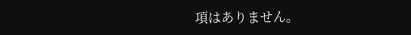項はありません。